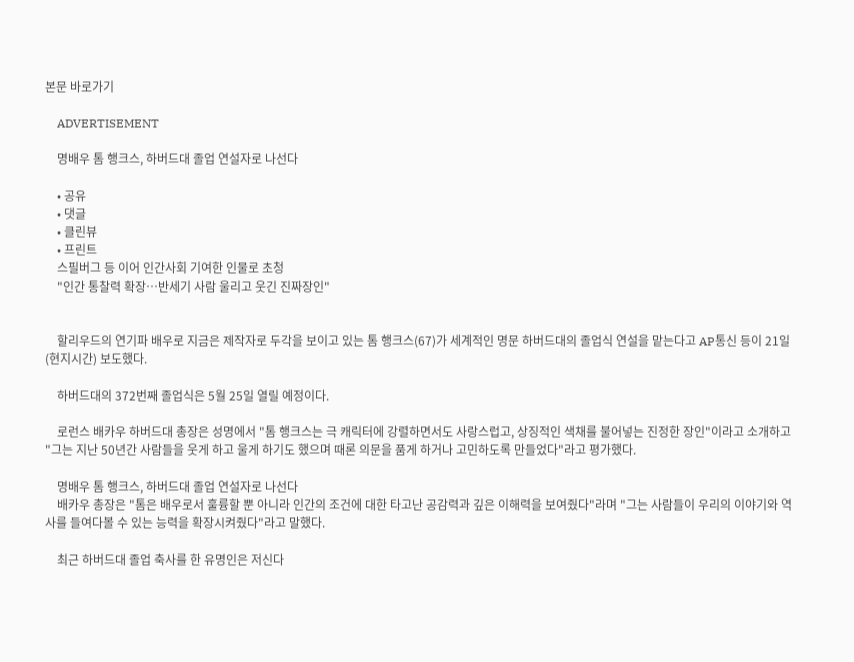본문 바로가기

    ADVERTISEMENT

    명배우 톰 행크스, 하버드대 졸업 연설자로 나선다

    • 공유
    • 댓글
    • 클린뷰
    • 프린트
    스필버그 등 이어 인간사회 기여한 인물로 초청
    "인간 통찰력 확장…반세기 사람 울리고 웃긴 진짜장인"


    할리우드의 연기파 배우로 지금은 제작자로 두각을 보이고 있는 톰 행크스(67)가 세계적인 명문 하버드대의 졸업식 연설을 맡는다고 AP통신 등이 21일(현지시간) 보도했다.

    하버드대의 372번째 졸업식은 5월 25일 열릴 예정이다.

    로런스 배카우 하버드대 총장은 성명에서 "톰 행크스는 극 캐릭터에 강렬하면서도 사랑스럽고, 상징적인 색채를 불어넣는 진정한 장인"이라고 소개하고 "그는 지난 50년간 사람들을 웃게 하고 울게 하기도 했으며 때론 의문을 품게 하거나 고민하도록 만들었다"라고 평가했다.

    명배우 톰 행크스, 하버드대 졸업 연설자로 나선다
    배카우 총장은 "톰은 배우로서 훌륭할 뿐 아니라 인간의 조건에 대한 타고난 공감력과 깊은 이해력을 보여줬다"라며 "그는 사람들이 우리의 이야기와 역사를 들여다볼 수 있는 능력을 확장시켜줬다"라고 말했다.

    최근 하버드대 졸업 축사를 한 유명인은 저신다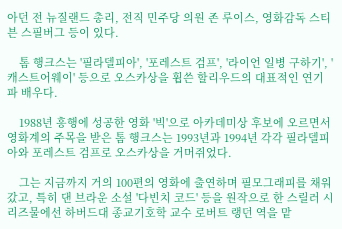아던 전 뉴질랜드 총리, 전직 민주당 의원 존 루이스, 영화감독 스티븐 스필버그 등이 있다.

    톰 행크스는 '필라델피아', '포레스트 검프', '라이언 일병 구하기', '캐스트어웨이' 등으로 오스카상을 휩쓴 할리우드의 대표적인 연기파 배우다.

    1988년 흥행에 성공한 영화 '빅'으로 아카데미상 후보에 오르면서 영화계의 주목을 받은 톰 행크스는 1993년과 1994년 각각 필라델피아와 포레스트 검프로 오스카상을 거머쥐었다.

    그는 지금까지 거의 100편의 영화에 출연하며 필모그래피를 채워갔고, 특히 댄 브라운 소설 '다빈치 코드' 등을 원작으로 한 스릴러 시리즈물에선 하버드대 종교기호학 교수 로버트 랭던 역을 맡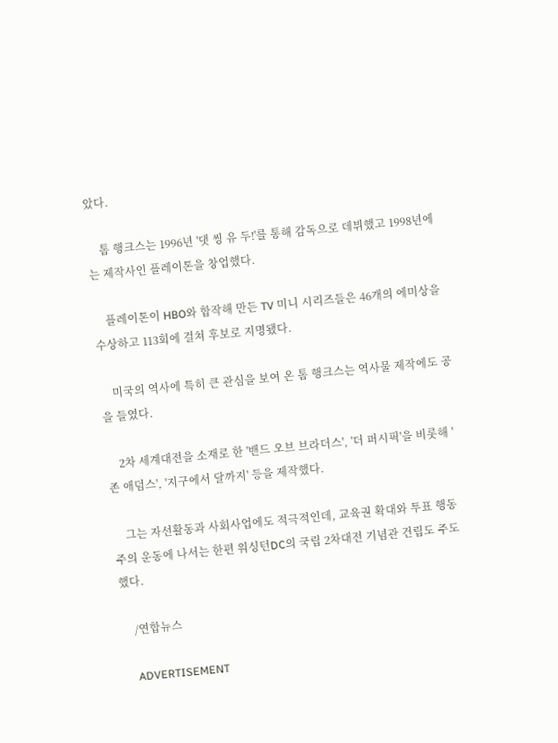았다.

    톰 행크스는 1996년 '댓 씽 유 두!'를 통해 감독으로 데뷔했고 1998년에는 제작사인 플레이톤을 창업했다.

    플레이톤이 HBO와 합작해 만든 TV 미니 시리즈들은 46개의 에미상을 수상하고 113회에 걸쳐 후보로 지명됐다.

    미국의 역사에 특히 큰 관심을 보여 온 톰 행크스는 역사물 제작에도 공을 들였다.

    2차 세계대전을 소재로 한 '밴드 오브 브라더스', '더 퍼시픽'을 비롯해 '존 애덤스', '지구에서 달까지' 등을 제작했다.

    그는 자선활동과 사회사업에도 적극적인데, 교육권 확대와 투표 행동주의 운동에 나서는 한편 워싱턴DC의 국립 2차대전 기념관 건립도 주도했다.

    /연합뉴스

    ADVERTISEMENT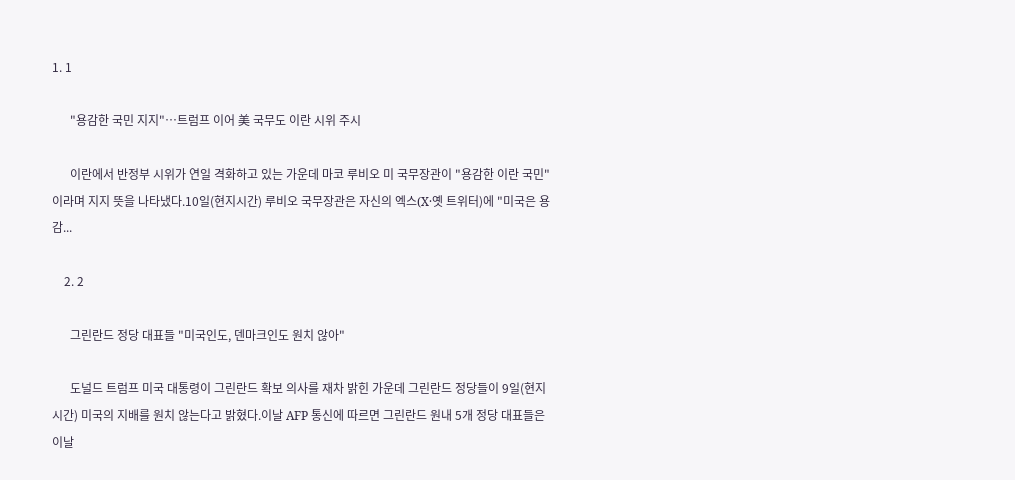1. 1

      "용감한 국민 지지"…트럼프 이어 美 국무도 이란 시위 주시

      이란에서 반정부 시위가 연일 격화하고 있는 가운데 마코 루비오 미 국무장관이 "용감한 이란 국민"이라며 지지 뜻을 나타냈다.10일(현지시간) 루비오 국무장관은 자신의 엑스(X·옛 트위터)에 "미국은 용감...

    2. 2

      그린란드 정당 대표들 "미국인도, 덴마크인도 원치 않아"

      도널드 트럼프 미국 대통령이 그린란드 확보 의사를 재차 밝힌 가운데 그린란드 정당들이 9일(현지시간) 미국의 지배를 원치 않는다고 밝혔다.이날 AFP 통신에 따르면 그린란드 원내 5개 정당 대표들은 이날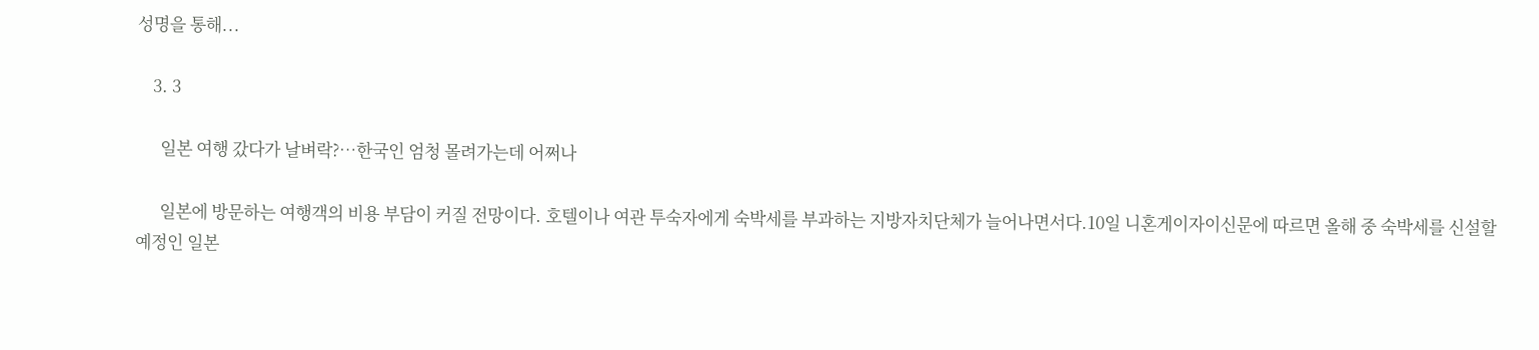성명을 통해...

    3. 3

      일본 여행 갔다가 날벼락?…한국인 엄청 몰려가는데 어쩌나

      일본에 방문하는 여행객의 비용 부담이 커질 전망이다. 호텔이나 여관 투숙자에게 숙박세를 부과하는 지방자치단체가 늘어나면서다.10일 니혼게이자이신문에 따르면 올해 중 숙박세를 신설할 예정인 일본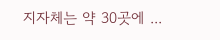지자체는 약 30곳에 ...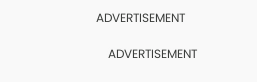ADVERTISEMENT

    ADVERTISEMENT